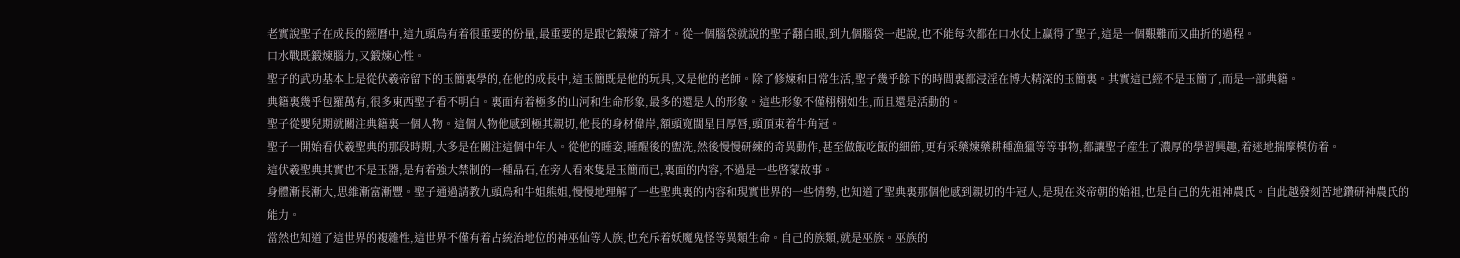老實說聖子在成長的經曆中,這九頭鳥有着很重要的份量,最重要的是跟它鍛煉了辯才。從一個腦袋就說的聖子翻白眼,到九個腦袋一起說,也不能每次都在口水仗上赢得了聖子,這是一個艱難而又曲折的過程。
口水戰既鍛煉腦力,又鍛煉心性。
聖子的武功基本上是從伏羲帝留下的玉簡裏學的,在他的成長中,這玉簡既是他的玩具,又是他的老師。除了修煉和日常生活,聖子幾乎餘下的時間裏都浸淫在博大精深的玉簡裏。其實這已經不是玉簡了,而是一部典籍。
典籍裏幾乎包羅萬有,很多東西聖子看不明白。裏面有着極多的山河和生命形象,最多的還是人的形象。這些形象不僅栩栩如生,而且還是活動的。
聖子從嬰兒期就關注典籍裏一個人物。這個人物他感到極其親切,他長的身材偉岸,額頭寬闊星目厚唇,頭頂束着牛角冠。
聖子一開始看伏羲聖典的那段時期,大多是在關注這個中年人。從他的睡姿,睡醒後的盥洗,然後慢慢研練的奇異動作,甚至做飯吃飯的細節,更有采藥煉藥耕種漁獵等等事物,都讓聖子産生了濃厚的學習興趣,着迷地揣摩模仿着。
這伏羲聖典其實也不是玉器,是有着強大禁制的一種晶石,在旁人看來隻是玉簡而已,裏面的内容,不過是一些啓蒙故事。
身體漸長漸大,思維漸富漸豐。聖子通過請教九頭鳥和牛姐熊姐,慢慢地理解了一些聖典裏的内容和現實世界的一些情勢,也知道了聖典裏那個他感到親切的牛冠人,是現在炎帝朝的始祖,也是自己的先祖神農氏。自此越發刻苦地鑽研神農氏的能力。
當然也知道了這世界的複雜性,這世界不僅有着占統治地位的神巫仙等人族,也充斥着妖魔鬼怪等異類生命。自己的族類,就是巫族。巫族的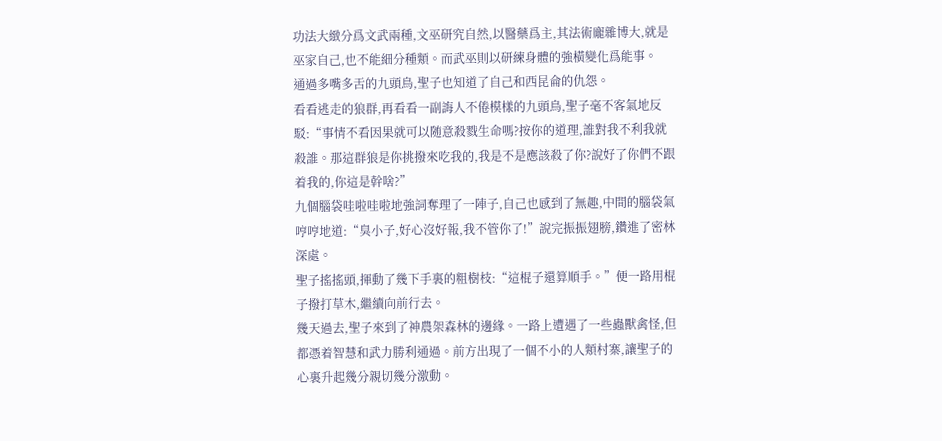功法大緻分爲文武兩種,文巫研究自然,以醫藥爲主,其法術龐雜博大,就是巫家自己,也不能細分種類。而武巫則以研練身體的強橫變化爲能事。
通過多嘴多舌的九頭鳥,聖子也知道了自己和西昆侖的仇怨。
看看逃走的狼群,再看看一副誨人不倦模樣的九頭鳥,聖子毫不客氣地反駁:“事情不看因果就可以随意殺戮生命嗎?按你的道理,誰對我不利我就殺誰。那這群狼是你挑撥來吃我的,我是不是應該殺了你?說好了你們不跟着我的,你這是幹啥?”
九個腦袋哇啦哇啦地強詞奪理了一陣子,自己也感到了無趣,中間的腦袋氣哼哼地道:“臭小子,好心沒好報,我不管你了!”說完振振翅膀,鑽進了密林深處。
聖子搖搖頭,揮動了幾下手裏的粗樹枝:“這棍子還算順手。”便一路用棍子撥打草木,繼續向前行去。
幾天過去,聖子來到了神農架森林的邊緣。一路上遭遇了一些蟲獸禽怪,但都憑着智慧和武力勝利通過。前方出現了一個不小的人類村寨,讓聖子的心裏升起幾分親切幾分激動。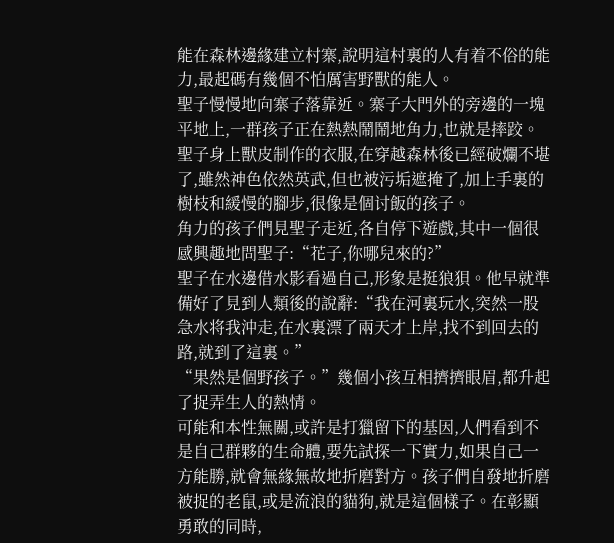能在森林邊緣建立村寨,說明這村裏的人有着不俗的能力,最起碼有幾個不怕厲害野獸的能人。
聖子慢慢地向寨子落靠近。寨子大門外的旁邊的一塊平地上,一群孩子正在熱熱鬧鬧地角力,也就是摔跤。
聖子身上獸皮制作的衣服,在穿越森林後已經破爛不堪了,雖然神色依然英武,但也被污垢遮掩了,加上手裏的樹枝和緩慢的腳步,很像是個讨飯的孩子。
角力的孩子們見聖子走近,各自停下遊戲,其中一個很感興趣地問聖子:“花子,你哪兒來的?”
聖子在水邊借水影看過自己,形象是挺狼狽。他早就準備好了見到人類後的說辭:“我在河裏玩水,突然一股急水将我沖走,在水裏漂了兩天才上岸,找不到回去的路,就到了這裏。”
“果然是個野孩子。”幾個小孩互相擠擠眼眉,都升起了捉弄生人的熱情。
可能和本性無關,或許是打獵留下的基因,人們看到不是自己群夥的生命體,要先試探一下實力,如果自己一方能勝,就會無緣無故地折磨對方。孩子們自發地折磨被捉的老鼠,或是流浪的貓狗,就是這個樣子。在彰顯勇敢的同時,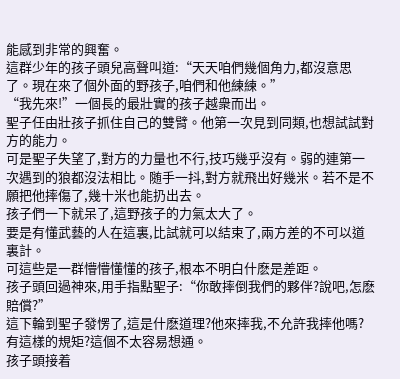能感到非常的興奮。
這群少年的孩子頭兒高聲叫道:“天天咱們幾個角力,都沒意思了。現在來了個外面的野孩子,咱們和他練練。”
“我先來!”一個長的最壯實的孩子越衆而出。
聖子任由壯孩子抓住自己的雙臂。他第一次見到同類,也想試試對方的能力。
可是聖子失望了,對方的力量也不行,技巧幾乎沒有。弱的連第一次遇到的狼都沒法相比。随手一抖,對方就飛出好幾米。若不是不願把他摔傷了,幾十米也能扔出去。
孩子們一下就呆了,這野孩子的力氣太大了。
要是有懂武藝的人在這裏,比試就可以結束了,兩方差的不可以道裏計。
可這些是一群懵懵懂懂的孩子,根本不明白什麽是差距。
孩子頭回過神來,用手指點聖子:“你敢摔倒我們的夥伴?說吧,怎麽賠償?”
這下輪到聖子發愣了,這是什麽道理?他來摔我,不允許我摔他嗎?有這樣的規矩?這個不太容易想通。
孩子頭接着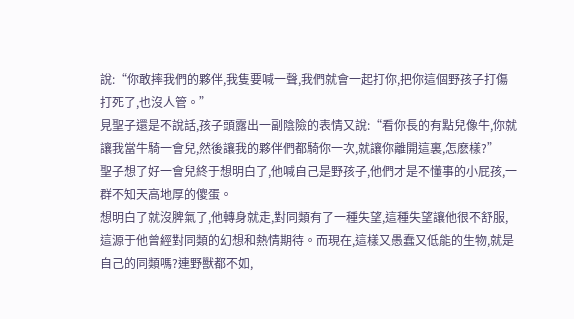說:“你敢摔我們的夥伴,我隻要喊一聲,我們就會一起打你,把你這個野孩子打傷打死了,也沒人管。”
見聖子還是不說話,孩子頭露出一副陰險的表情又說:“看你長的有點兒像牛,你就讓我當牛騎一會兒,然後讓我的夥伴們都騎你一次,就讓你離開這裏,怎麽樣?”
聖子想了好一會兒終于想明白了,他喊自己是野孩子,他們才是不懂事的小屁孩,一群不知天高地厚的傻蛋。
想明白了就沒脾氣了,他轉身就走,對同類有了一種失望,這種失望讓他很不舒服,這源于他曾經對同類的幻想和熱情期待。而現在,這樣又愚蠢又低能的生物,就是自己的同類嗎?連野獸都不如,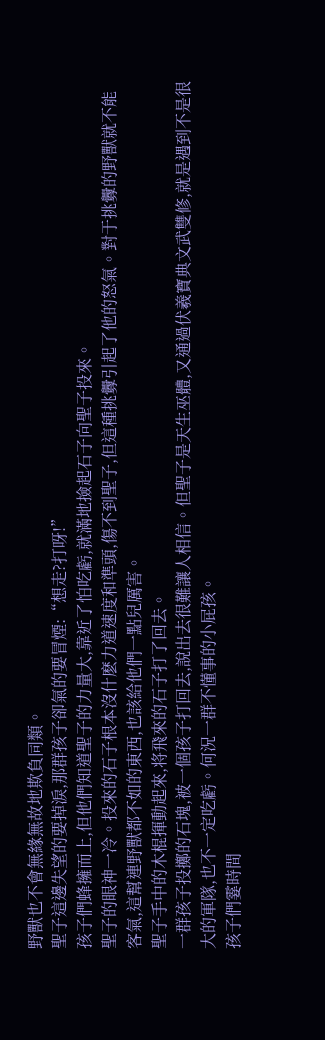野獸也不會無緣無故地欺負同類。
聖子這邊失望的要掉淚,那群孩子卻氣的要冒煙:“想走?打呀!”
孩子們蜂擁而上,但他們知道聖子的力量大,靠近了怕吃虧,就滿地撿起石子向聖子投來。
聖子的眼神一冷。投來的石子根本沒什麽力道速度和準頭,傷不到聖子,但這種挑釁引起了他的怒氣。對于挑釁的野獸就不能客氣,這幫連野獸都不如的東西,也該給他們一點兒厲害。
聖子手中的木棍揮動起來,将飛來的石子打了回去。
一群孩子投擲的石塊,被一個孩子打回去,說出去很難讓人相信。但聖子是天生巫體,又通過伏羲寶典文武雙修,就是遇到不是很大的軍隊,也不一定吃虧。何況一群不懂事的小屁孩。
孩子們霎時間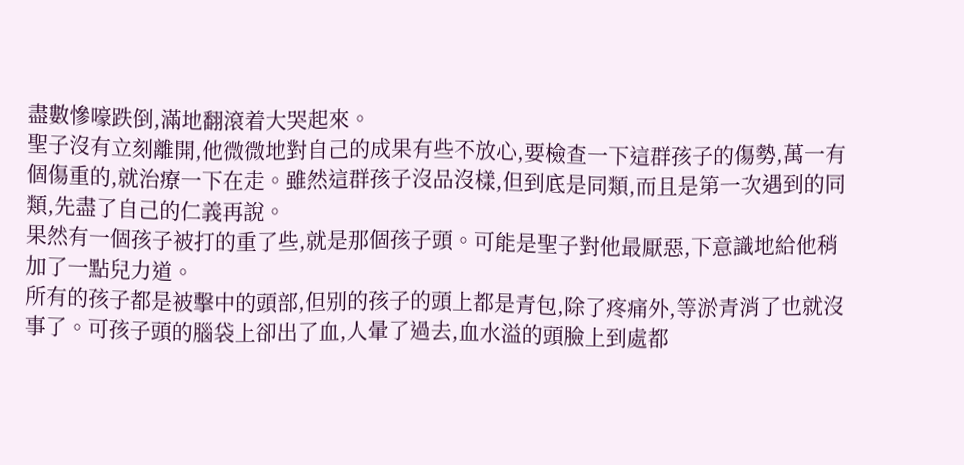盡數慘嚎跌倒,滿地翻滾着大哭起來。
聖子沒有立刻離開,他微微地對自己的成果有些不放心,要檢查一下這群孩子的傷勢,萬一有個傷重的,就治療一下在走。雖然這群孩子沒品沒樣,但到底是同類,而且是第一次遇到的同類,先盡了自己的仁義再說。
果然有一個孩子被打的重了些,就是那個孩子頭。可能是聖子對他最厭惡,下意識地給他稍加了一點兒力道。
所有的孩子都是被擊中的頭部,但别的孩子的頭上都是青包,除了疼痛外,等淤青消了也就沒事了。可孩子頭的腦袋上卻出了血,人暈了過去,血水溢的頭臉上到處都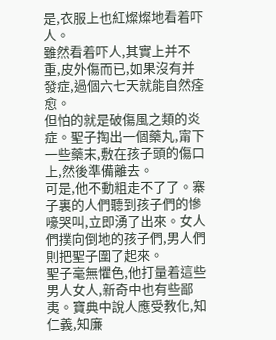是,衣服上也紅燦燦地看着吓人。
雖然看着吓人,其實上并不重,皮外傷而已,如果沒有并發症,過個六七天就能自然痊愈。
但怕的就是破傷風之類的炎症。聖子掏出一個藥丸,甯下一些藥末,敷在孩子頭的傷口上,然後準備離去。
可是,他不動粗走不了了。寨子裏的人們聽到孩子們的慘嚎哭叫,立即湧了出來。女人們撲向倒地的孩子們,男人們則把聖子圍了起來。
聖子毫無懼色,他打量着這些男人女人,新奇中也有些鄙夷。寶典中說人應受教化,知仁義,知廉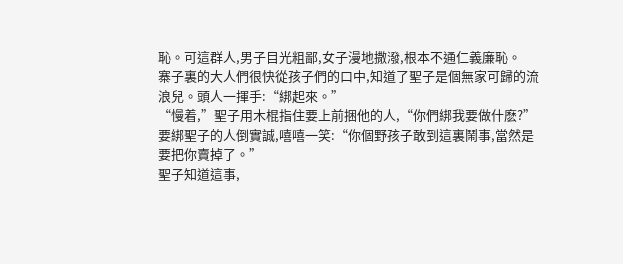恥。可這群人,男子目光粗鄙,女子漫地撒潑,根本不通仁義廉恥。
寨子裏的大人們很快從孩子們的口中,知道了聖子是個無家可歸的流浪兒。頭人一揮手:“綁起來。”
“慢着,”聖子用木棍指住要上前捆他的人,“你們綁我要做什麽?”
要綁聖子的人倒實誠,嘻嘻一笑:“你個野孩子敢到這裏鬧事,當然是要把你賣掉了。”
聖子知道這事,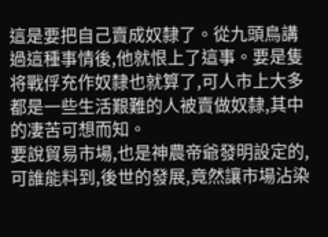這是要把自己賣成奴隸了。從九頭鳥講過這種事情後,他就恨上了這事。要是隻将戰俘充作奴隸也就算了,可人市上大多都是一些生活艱難的人被賣做奴隸,其中的凄苦可想而知。
要說貿易市場,也是神農帝爺發明設定的,可誰能料到,後世的發展,竟然讓市場沾染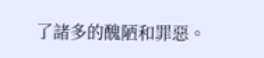了諸多的醜陋和罪惡。